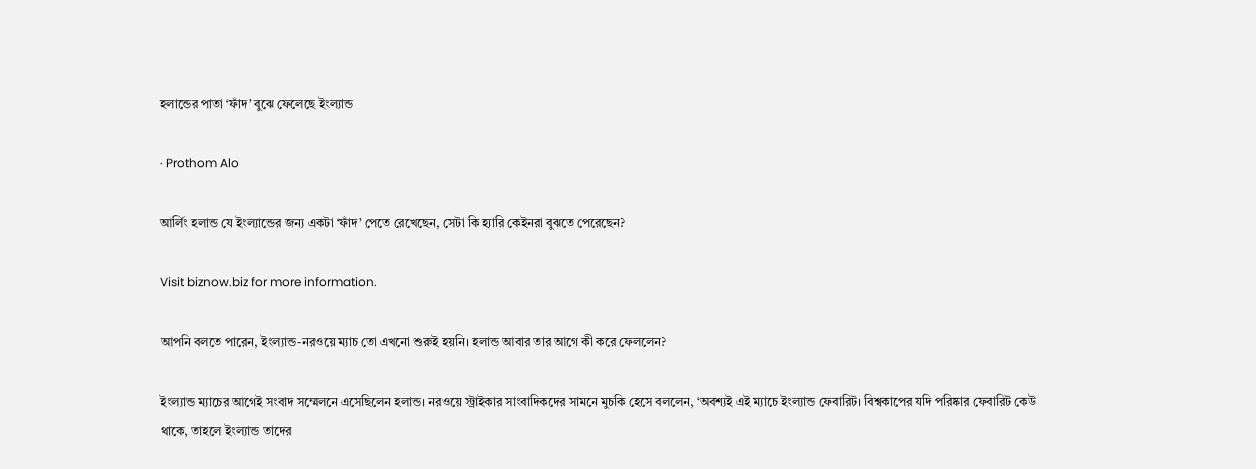হলান্ডের পাতা ‘ফাঁদ’ বুঝে ফেলেছে ইংল্যান্ড

· Prothom Alo

আর্লিং হলান্ড যে ইংল্যান্ডের জন্য একটা ‘ফাঁদ’ পেতে রেখেছেন, সেটা কি হ্যারি কেইনরা বুঝতে পেরেছেন?

Visit biznow.biz for more information.

আপনি বলতে পারেন, ইংল্যান্ড-নরওয়ে ম্যাচ তো এখনো শুরুই হয়নি। হলান্ড আবার তার আগে কী করে ফেললেন?

ইংল্যান্ড ম্যাচের আগেই সংবাদ সম্মেলনে এসেছিলেন হলান্ড। নরওয়ে স্ট্রাইকার সাংবাদিকদের সামনে মুচকি হেসে বললেন, ‘অবশ্যই এই ম্যাচে ইংল্যান্ড ফেবারিট। বিশ্বকাপের যদি পরিষ্কার ফেবারিট কেউ থাকে, তাহলে ইংল্যান্ড তাদের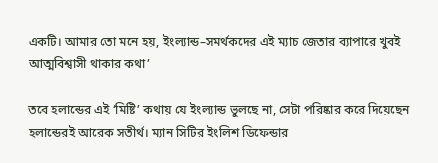একটি। আমার তো মনে হয়, ইংল্যান্ড–সমর্থকদের এই ম্যাচ জেতার ব্যাপারে খুবই আত্মবিশ্বাসী থাকার কথা’

তবে হলান্ডের এই ‘মিষ্টি’ কথায় যে ইংল্যান্ড ভুলছে না, সেটা পরিষ্কার করে দিয়েছেন হলান্ডেরই আরেক সতীর্থ। ম্যান সিটির ইংলিশ ডিফেন্ডার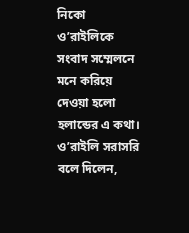নিকো ও’রাইলিকে সংবাদ সম্মেলনে মনে করিয়ে দেওয়া হলো হলান্ডের এ কথা। ও’রাইলি সরাসরি বলে দিলেন,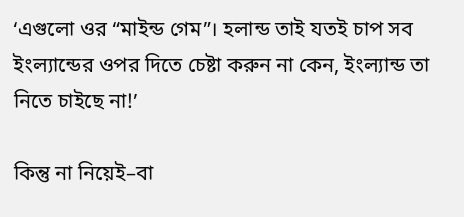‘এগুলো ওর “মাইন্ড গেম”। হলান্ড তাই যতই চাপ সব ইংল্যান্ডের ওপর দিতে চেষ্টা করুন না কেন, ইংল্যান্ড তা নিতে চাইছে না!’

কিন্তু না নিয়েই–বা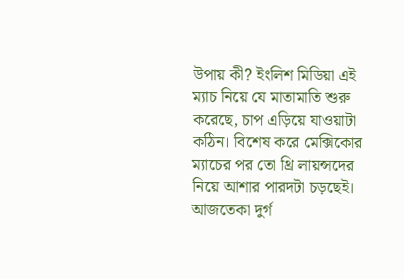উপায় কী? ইংলিশ মিডিয়া এই ম্যাচ নিয়ে যে মাতামাতি শুরু করেছে, চাপ এড়িয়ে যাওয়াটা কঠিন। বিশেষ করে মেক্সিকোর ম্যাচের পর তো থ্রি লায়ন্সদের নিয়ে আশার পারদটা চড়ছেই। আজতেকা দুর্গ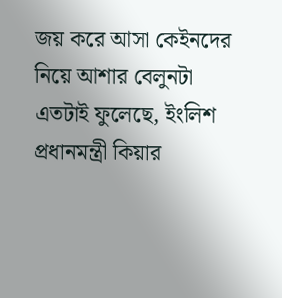জয় করে আসা কেইনদের নিয়ে আশার বেলুনটা এতটাই ফুলেছে, ইংলিশ প্রধানমন্ত্রী কিয়ার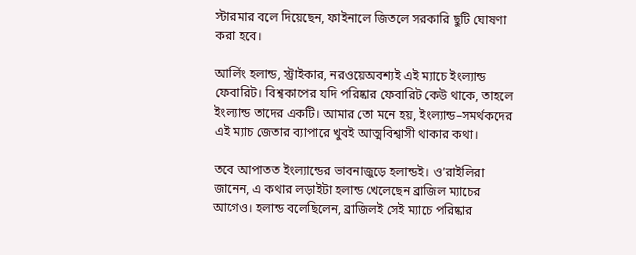স্টারমার বলে দিয়েছেন, ফাইনালে জিতলে সরকারি ছুটি ঘোষণা করা হবে।

আর্লিং হলান্ড, স্ট্রাইকার, নরওয়েঅবশ্যই এই ম্যাচে ইংল্যান্ড ফেবারিট। বিশ্বকাপের যদি পরিষ্কার ফেবারিট কেউ থাকে, তাহলে ইংল্যান্ড তাদের একটি। আমার তো মনে হয়, ইংল্যান্ড–সমর্থকদের এই ম্যাচ জেতার ব্যাপারে খুবই আত্মবিশ্বাসী থাকার কথা।

তবে আপাতত ইংল্যান্ডের ভাবনাজুড়ে হলান্ডই। ও’রাইলিরা জানেন, এ কথার লড়াইটা হলান্ড খেলেছেন ব্রাজিল ম্যাচের আগেও। হলান্ড বলেছিলেন, ব্রাজিলই সেই ম্যাচে পরিষ্কার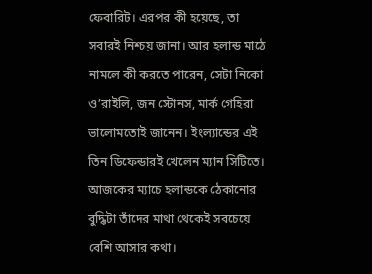ফেবারিট। এরপর কী হয়েছে, তা সবারই নিশ্চয় জানা। আর হলান্ড মাঠে নামলে কী করতে পারেন, সেটা নিকো ও’রাইলি, জন স্টোনস, মার্ক গেহিরা ভালোমতোই জানেন। ইংল্যান্ডের এই তিন ডিফেন্ডারই খেলেন ম্যান সিটিতে। আজকের ম্যাচে হলান্ডকে ঠেকানোর বুদ্ধিটা তাঁদের মাথা থেকেই সবচেয়ে বেশি আসার কথা।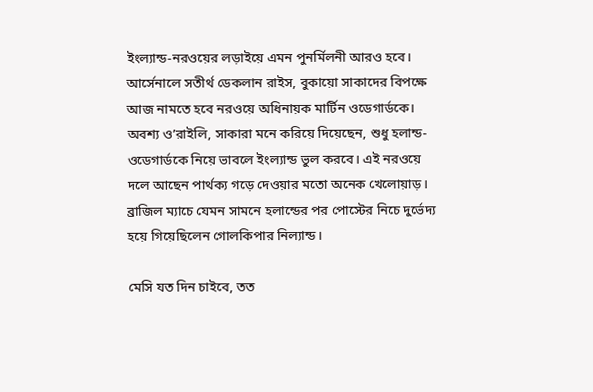ইংল্যান্ড-নরওয়ের লড়াইয়ে এমন পুনর্মিলনী আরও হবে। আর্সেনালে সতীর্থ ডেকলান রাইস, বুকায়ো সাকাদের বিপক্ষে আজ নামতে হবে নরওয়ে অধিনায়ক মার্টিন ওডেগার্ডকে। অবশ্য ও’রাইলি, সাকারা মনে করিয়ে দিয়েছেন, শুধু হলান্ড-ওডেগার্ডকে নিয়ে ভাবলে ইংল্যান্ড ভুল করবে। এই নরওয়ে দলে আছেন পার্থক্য গড়ে দেওয়ার মতো অনেক খেলোয়াড়। ব্রাজিল ম্যাচে যেমন সামনে হলান্ডের পর পোস্টের নিচে দুর্ভেদ্য হয়ে গিয়েছিলেন গোলকিপার নিল্যান্ড।

মেসি যত দিন চাইবে, তত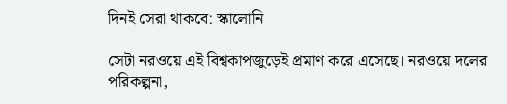দিনই সেরা থাকবে: স্কালোনি

সেটা নরওয়ে এই বিশ্বকাপজুড়েই প্রমাণ করে এসেছে। নরওয়ে দলের পরিকল্পনা,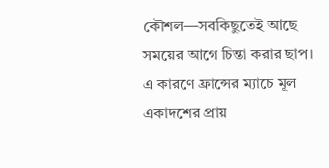কৌশল—সবকিছুতেই আছে সময়ের আগে চিন্তা করার ছাপ। এ কারণে ফ্রান্সের ম্যাচে মূল একাদশের প্রায়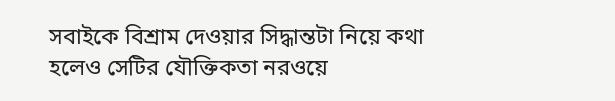সবাইকে বিশ্রাম দেওয়ার সিদ্ধান্তটা নিয়ে কথা হলেও সেটির যৌক্তিকতা নরওয়ে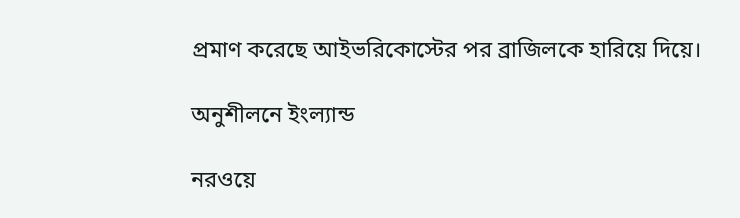প্রমাণ করেছে আইভরিকোস্টের পর ব্রাজিলকে হারিয়ে দিয়ে।

অনুশীলনে ইংল্যান্ড

নরওয়ে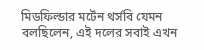মিডফিল্ডার মর্টেন থর্সবি যেমন বলছিলেন, এই দলের সবাই এখন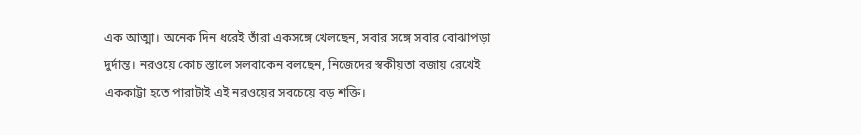এক আত্মা। অনেক দিন ধরেই তাঁরা একসঙ্গে খেলছেন, সবার সঙ্গে সবার বোঝাপড়া দুর্দান্ত। নরওয়ে কোচ স্তালে সলবাকেন বলছেন, নিজেদের স্বকীয়তা বজায় রেখেই এককাট্টা হতে পারাটাই এই নরওয়ের সবচেয়ে বড় শক্তি।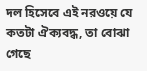দল হিসেবে এই নরওয়ে যে কতটা ঐক্যবদ্ধ, তা বোঝা গেছে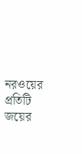নরওয়ের প্রতিটি জয়ের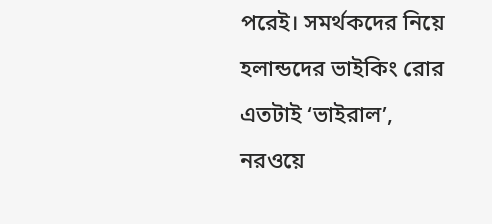পরেই। সমর্থকদের নিয়ে হলান্ডদের ভাইকিং রোর এতটাই ‘ভাইরাল’, নরওয়ে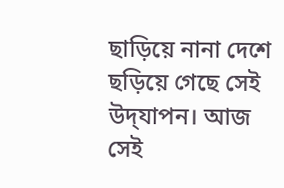ছাড়িয়ে নানা দেশে ছড়িয়ে গেছে সেই উদ্‌যাপন। আজ সেই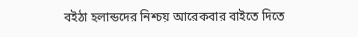বইঠা হলান্ডদের নিশ্চয় আরেকবার বাইতে দিতে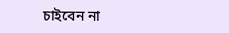চাইবেন না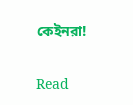কেইনরা!

Read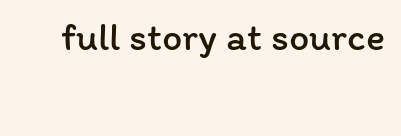full story at source